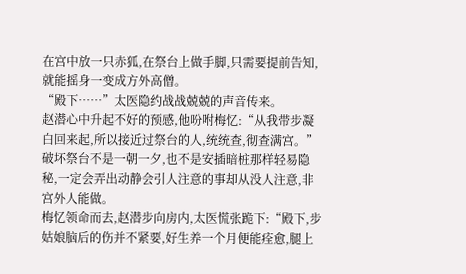在宫中放一只赤狐,在祭台上做手脚,只需要提前告知,就能摇身一变成方外高僧。
“殿下……”太医隐约战战兢兢的声音传来。
赵潜心中升起不好的预感,他吩咐梅忆:“从我带步凝白回来起,所以接近过祭台的人,统统查,彻查满宫。”
破坏祭台不是一朝一夕,也不是安插暗桩那样轻易隐秘,一定会弄出动静会引人注意的事却从没人注意,非宫外人能做。
梅忆领命而去,赵潜步向房内,太医慌张跪下:“殿下,步姑娘脑后的伤并不紧要,好生养一个月便能痊愈,腿上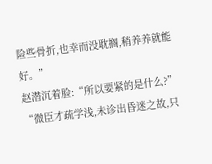险些骨折,也幸而没耽搁,稍养养就能好。”
赵潜沉着脸:“所以要紧的是什么?”
“微臣才疏学浅,未诊出昏迷之故,只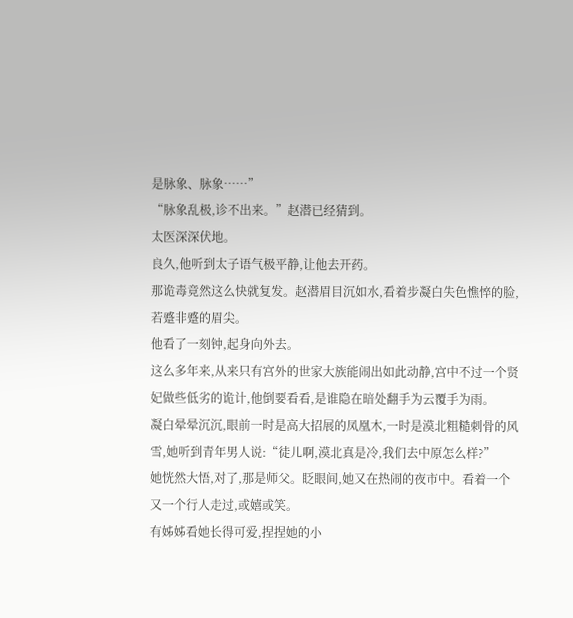是脉象、脉象……”
“脉象乱极,诊不出来。”赵潜已经猜到。
太医深深伏地。
良久,他听到太子语气极平静,让他去开药。
那诡毒竟然这么快就复发。赵潜眉目沉如水,看着步凝白失色憔悴的脸,若蹙非蹙的眉尖。
他看了一刻钟,起身向外去。
这么多年来,从来只有宫外的世家大族能闹出如此动静,宫中不过一个贤妃做些低劣的诡计,他倒要看看,是谁隐在暗处翻手为云覆手为雨。
凝白晕晕沉沉,眼前一时是高大招展的凤凰木,一时是漠北粗糙刺骨的风雪,她听到青年男人说:“徒儿啊,漠北真是冷,我们去中原怎么样?”
她恍然大悟,对了,那是师父。眨眼间,她又在热闹的夜市中。看着一个又一个行人走过,或嬉或笑。
有姊姊看她长得可爱,捏捏她的小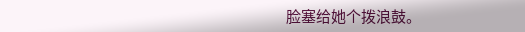脸塞给她个拨浪鼓。